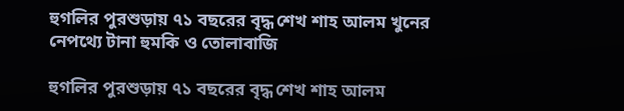হুগলির পুরশুড়ায় ৭১ বছরের বৃদ্ধ শেখ শাহ আলম খুনের নেপথ্যে টানা হুমকি ও তোলাবাজি

হুগলির পুরশুড়ায় ৭১ বছরের বৃদ্ধ শেখ শাহ আলম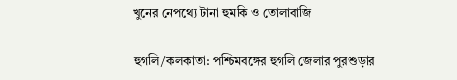খুনের নেপথ্যে টানা হুমকি ও তোলাবাজি

হুগলি/কলকাতা: পশ্চিমবঙ্গের হুগলি জেলার পুরশুড়ার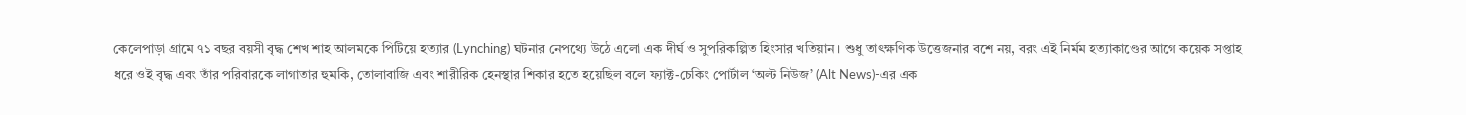কেলেপাড়া গ্রামে ৭১ বছর বয়সী বৃদ্ধ শেখ শাহ আলমকে পিটিয়ে হত্যার (Lynching) ঘটনার নেপথ্যে উঠে এলো এক দীর্ঘ ও সুপরিকল্পিত হিংসার খতিয়ান। শুধু তাৎক্ষণিক উত্তেজনার বশে নয়, বরং এই নির্মম হত্যাকাণ্ডের আগে কয়েক সপ্তাহ ধরে ওই বৃদ্ধ এবং তাঁর পরিবারকে লাগাতার হুমকি, তোলাবাজি এবং শারীরিক হেনস্থার শিকার হতে হয়েছিল বলে ফ্যাক্ট-চেকিং পোর্টাল ‘অল্ট নিউজ’ (Alt News)-এর এক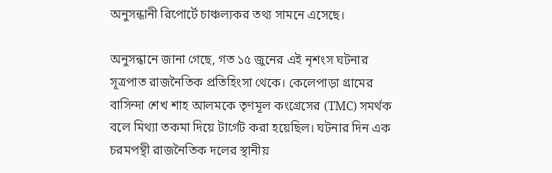অনুসন্ধানী রিপোর্টে চাঞ্চল্যকর তথ্য সামনে এসেছে।

অনুসন্ধানে জানা গেছে, গত ১৫ জুনের এই নৃশংস ঘটনার সূত্রপাত রাজনৈতিক প্রতিহিংসা থেকে। কেলেপাড়া গ্রামের বাসিন্দা শেখ শাহ আলমকে তৃণমূল কংগ্রেসের (TMC) সমর্থক বলে মিথ্যা তকমা দিয়ে টার্গেট করা হয়েছিল। ঘটনার দিন এক চরমপন্থী রাজনৈতিক দলের স্থানীয়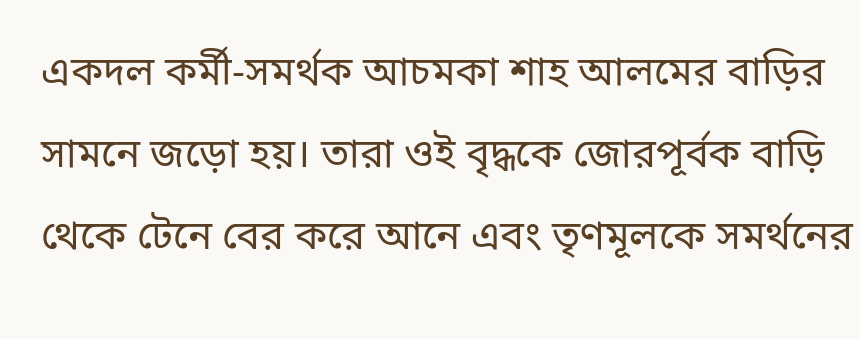একদল কর্মী-সমর্থক আচমকা শাহ আলমের বাড়ির সামনে জড়ো হয়। তারা ওই বৃদ্ধকে জোরপূর্বক বাড়ি থেকে টেনে বের করে আনে এবং তৃণমূলকে সমর্থনের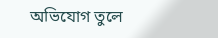অভিযোগ তুলে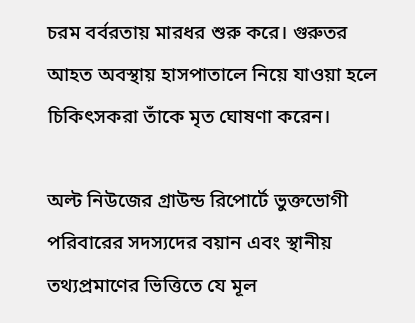চরম বর্বরতায় মারধর শুরু করে। গুরুতর আহত অবস্থায় হাসপাতালে নিয়ে যাওয়া হলে চিকিৎসকরা তাঁকে মৃত ঘোষণা করেন।

অল্ট নিউজের গ্রাউন্ড রিপোর্টে ভুক্তভোগী পরিবারের সদস্যদের বয়ান এবং স্থানীয় তথ্যপ্রমাণের ভিত্তিতে যে মূল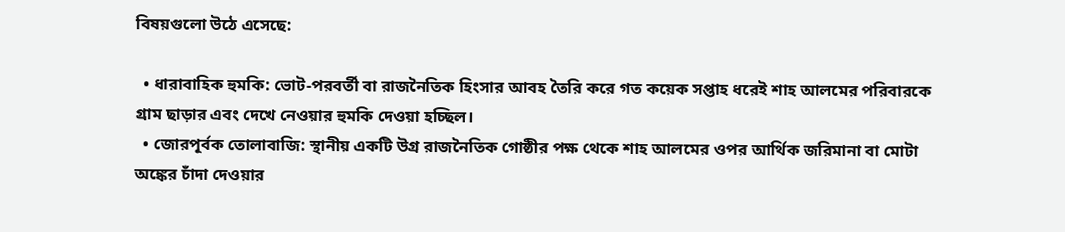বিষয়গুলো উঠে এসেছে:

  • ধারাবাহিক হুমকি: ভোট-পরবর্তী বা রাজনৈতিক হিংসার আবহ তৈরি করে গত কয়েক সপ্তাহ ধরেই শাহ আলমের পরিবারকে গ্রাম ছাড়ার এবং দেখে নেওয়ার হুমকি দেওয়া হচ্ছিল।
  • জোরপূর্বক তোলাবাজি: স্থানীয় একটি উগ্র রাজনৈতিক গোষ্ঠীর পক্ষ থেকে শাহ আলমের ওপর আর্থিক জরিমানা বা মোটা অঙ্কের চাঁদা দেওয়ার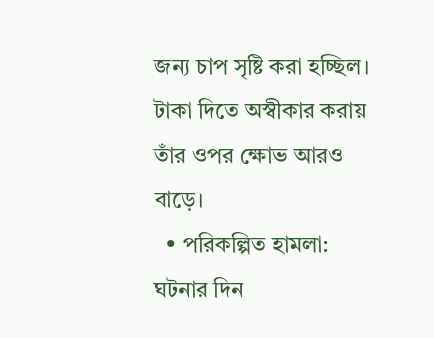জন্য চাপ সৃষ্টি করা হচ্ছিল। টাকা দিতে অস্বীকার করায় তাঁর ওপর ক্ষোভ আরও বাড়ে।
  • পরিকল্পিত হামলা: ঘটনার দিন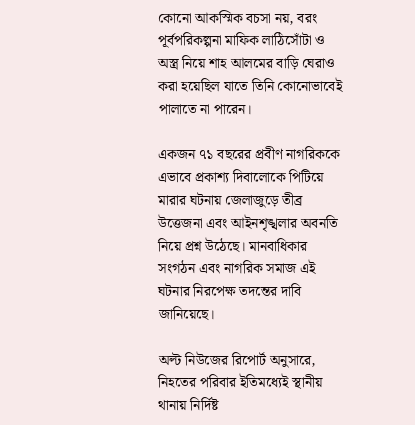কোনো আকস্মিক বচসা নয়, বরং পূর্বপরিকল্পনা মাফিক লাঠিসোঁটা ও অস্ত্র নিয়ে শাহ আলমের বাড়ি ঘেরাও করা হয়েছিল যাতে তিনি কোনোভাবেই পালাতে না পারেন।

একজন ৭১ বছরের প্রবীণ নাগরিককে এভাবে প্রকাশ্য দিবালোকে পিটিয়ে মারার ঘটনায় জেলাজুড়ে তীব্র উত্তেজনা এবং আইনশৃঙ্খলার অবনতি নিয়ে প্রশ্ন উঠেছে। মানবাধিকার সংগঠন এবং নাগরিক সমাজ এই ঘটনার নিরপেক্ষ তদন্তের দাবি জানিয়েছে।

অল্ট নিউজের রিপোর্ট অনুসারে, নিহতের পরিবার ইতিমধ্যেই স্থানীয় থানায় নির্দিষ্ট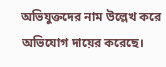অভিযুক্তদের নাম উল্লেখ করে অভিযোগ দায়ের করেছে।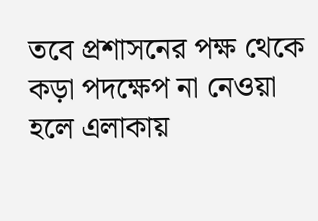তবে প্রশাসনের পক্ষ থেকে কড়া পদক্ষেপ না নেওয়া হলে এলাকায়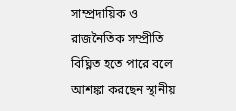সাম্প্রদায়িক ও রাজনৈতিক সম্প্রীতি বিঘ্নিত হতে পারে বলে আশঙ্কা করছেন স্থানীয়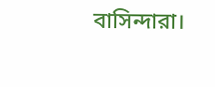বাসিন্দারা।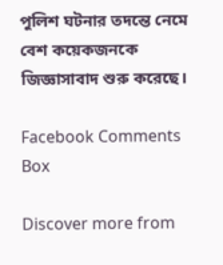পুলিশ ঘটনার তদন্তে নেমে বেশ কয়েকজনকে জিজ্ঞাসাবাদ শুরু করেছে।

Facebook Comments Box

Discover more from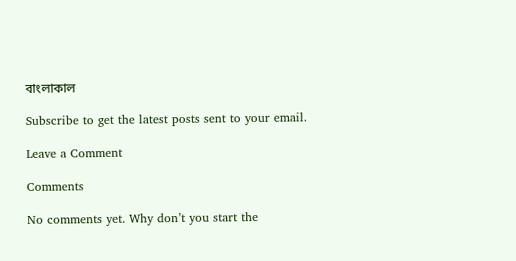বাংলাকাল

Subscribe to get the latest posts sent to your email.

Leave a Comment

Comments

No comments yet. Why don’t you start the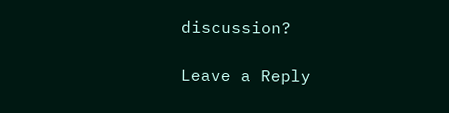discussion?

Leave a Reply